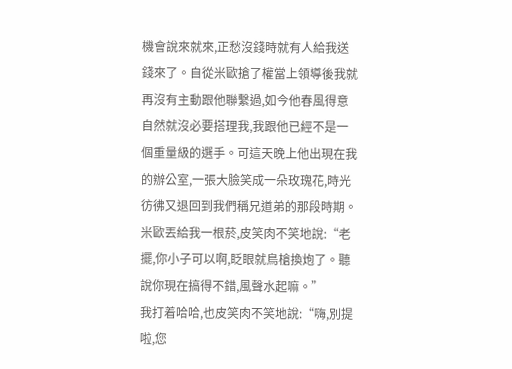機會說來就來,正愁沒錢時就有人給我送錢來了。自從米歐搶了權當上領導後我就再沒有主動跟他聯繫過,如今他春風得意自然就沒必要搭理我,我跟他已經不是一個重量級的選手。可這天晚上他出現在我的辦公室,一張大臉笑成一朵玫瑰花,時光彷彿又退回到我們稱兄道弟的那段時期。
米歐丟給我一根菸,皮笑肉不笑地說:“老擺,你小子可以啊,眨眼就鳥槍換炮了。聽說你現在搞得不錯,風聲水起嘛。”
我打着哈哈,也皮笑肉不笑地說:“嗨,別提啦,您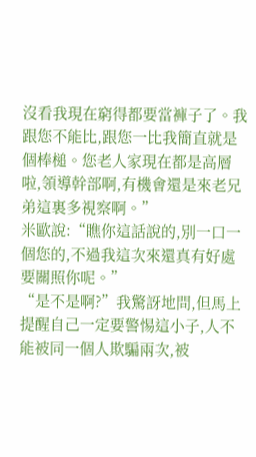沒看我現在窮得都要當褲子了。我跟您不能比,跟您一比我簡直就是個棒槌。您老人家現在都是高層啦,領導幹部啊,有機會還是來老兄弟這裏多視察啊。”
米歐說:“瞧你這話說的,別一口一個您的,不過我這次來還真有好處要關照你呢。”
“是不是啊?”我驚訝地問,但馬上提醒自己一定要警惕這小子,人不能被同一個人欺騙兩次,被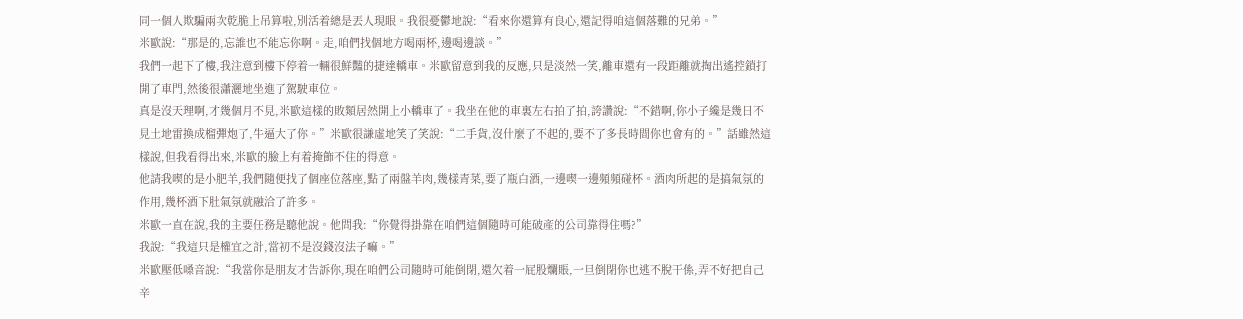同一個人欺騙兩次乾脆上吊算啦,別活着總是丟人現眼。我很憂鬱地說:“看來你還算有良心,還記得咱這個落難的兄弟。”
米歐說:“那是的,忘誰也不能忘你啊。走,咱們找個地方喝兩杯,邊喝邊談。”
我們一起下了樓,我注意到樓下停着一輛很鮮豔的捷達轎車。米歐留意到我的反應,只是淡然一笑,離車還有一段距離就掏出遙控鎖打開了車門,然後很瀟灑地坐進了駕駛車位。
真是沒天理啊,才幾個月不見,米歐這樣的敗類居然開上小轎車了。我坐在他的車裏左右拍了拍,誇讚說:“不錯啊,你小子纔是幾日不見土地雷換成榴彈炮了,牛逼大了你。”米歐很謙虛地笑了笑說:“二手貨,沒什麼了不起的,要不了多長時間你也會有的。”話雖然這樣說,但我看得出來,米歐的臉上有着掩飾不住的得意。
他請我喫的是小肥羊,我們隨便找了個座位落座,點了兩盤羊肉,幾樣青菜,要了瓶白酒,一邊喫一邊頻頻碰杯。酒肉所起的是搞氣氛的作用,幾杯酒下肚氣氛就融洽了許多。
米歐一直在說,我的主要任務是聽他說。他問我:“你覺得掛靠在咱們這個隨時可能破產的公司靠得住嗎?”
我說:“我這只是權宜之計,當初不是沒錢沒法子嘛。”
米歐壓低嗓音說:“我當你是朋友才告訴你,現在咱們公司隨時可能倒閉,還欠着一屁股爛賬,一旦倒閉你也逃不脫干係,弄不好把自己辛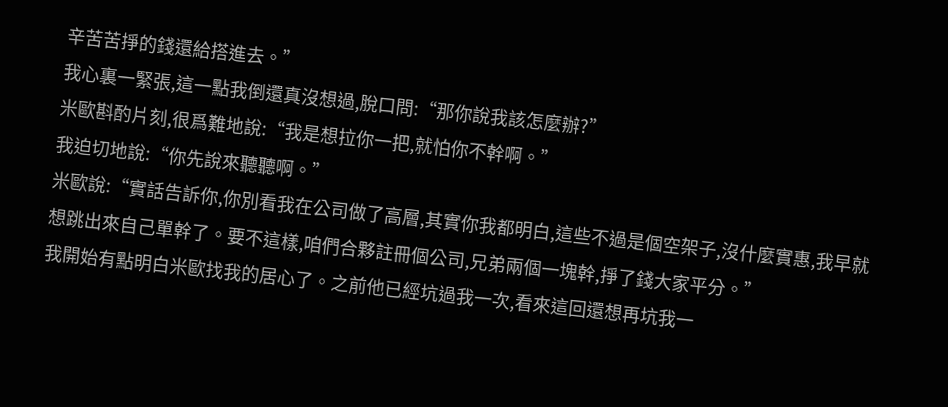辛苦苦掙的錢還給搭進去。”
我心裏一緊張,這一點我倒還真沒想過,脫口問:“那你說我該怎麼辦?”
米歐斟酌片刻,很爲難地說:“我是想拉你一把,就怕你不幹啊。”
我迫切地說:“你先說來聽聽啊。”
米歐說:“實話告訴你,你別看我在公司做了高層,其實你我都明白,這些不過是個空架子,沒什麼實惠,我早就想跳出來自己單幹了。要不這樣,咱們合夥註冊個公司,兄弟兩個一塊幹,掙了錢大家平分。”
我開始有點明白米歐找我的居心了。之前他已經坑過我一次,看來這回還想再坑我一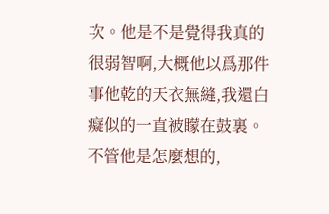次。他是不是覺得我真的很弱智啊,大概他以爲那件事他乾的天衣無縫,我還白癡似的一直被矇在鼓裏。不管他是怎麼想的,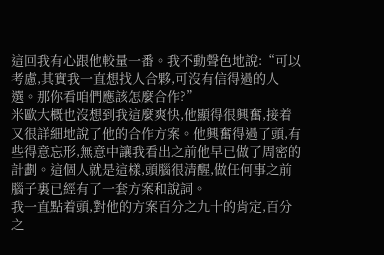這回我有心跟他較量一番。我不動聲色地說:“可以考慮,其實我一直想找人合夥,可沒有信得過的人選。那你看咱們應該怎麼合作?”
米歐大概也沒想到我這麼爽快,他顯得很興奮,接着又很詳細地說了他的合作方案。他興奮得過了頭,有些得意忘形,無意中讓我看出之前他早已做了周密的計劃。這個人就是這樣,頭腦很清醒,做任何事之前腦子裏已經有了一套方案和說詞。
我一直點着頭,對他的方案百分之九十的肯定,百分之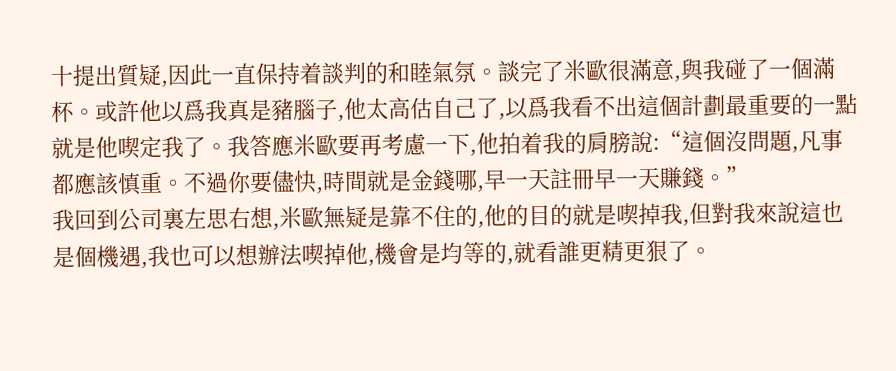十提出質疑,因此一直保持着談判的和睦氣氛。談完了米歐很滿意,與我碰了一個滿杯。或許他以爲我真是豬腦子,他太高估自己了,以爲我看不出這個計劃最重要的一點就是他喫定我了。我答應米歐要再考慮一下,他拍着我的肩膀說:“這個沒問題,凡事都應該慎重。不過你要儘快,時間就是金錢哪,早一天註冊早一天賺錢。”
我回到公司裏左思右想,米歐無疑是靠不住的,他的目的就是喫掉我,但對我來說這也是個機遇,我也可以想辦法喫掉他,機會是均等的,就看誰更精更狠了。